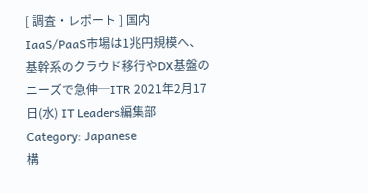[ 調査・レポート ] 国内IaaS/PaaS市場は1兆円規模へ、基幹系のクラウド移行やDX基盤のニーズで急伸─ITR 2021年2月17日(水) IT Leaders編集部
Category: Japanese
構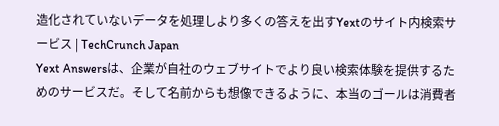造化されていないデータを処理しより多くの答えを出すYextのサイト内検索サービス | TechCrunch Japan
Yext Answersは、企業が自社のウェブサイトでより良い検索体験を提供するためのサービスだ。そして名前からも想像できるように、本当のゴールは消費者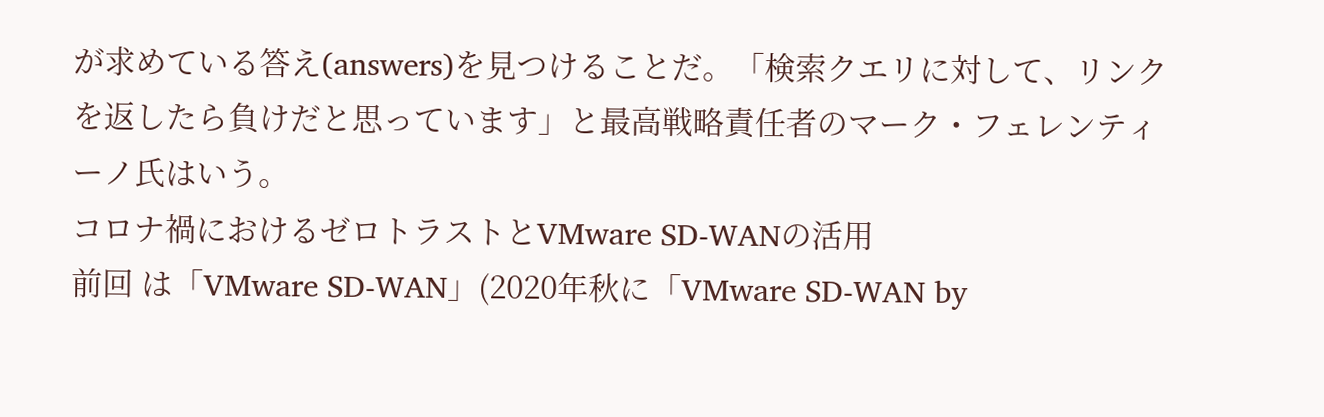が求めている答え(answers)を見つけることだ。「検索クエリに対して、リンクを返したら負けだと思っています」と最高戦略責任者のマーク・フェレンティーノ氏はいう。
コロナ禍におけるゼロトラストとVMware SD-WANの活用
前回 は「VMware SD-WAN」(2020年秋に「VMware SD-WAN by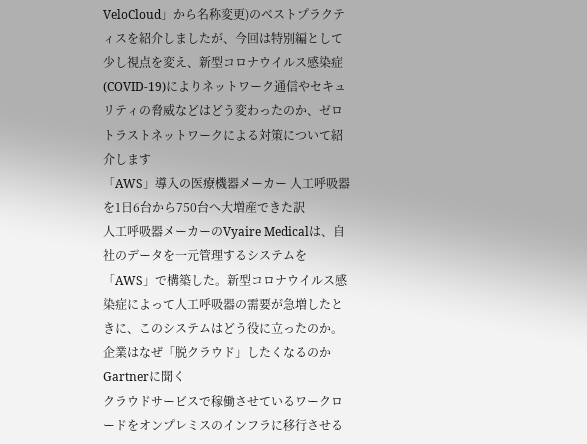VeloCloud」から名称変更)のベストプラクティスを紹介しましたが、今回は特別編として少し視点を変え、新型コロナウイルス感染症(COVID-19)によりネットワーク通信やセキュリティの脅威などはどう変わったのか、ゼロトラストネットワークによる対策について紹介します
「AWS」導入の医療機器メーカー 人工呼吸器を1日6台から750台へ大増産できた訳
人工呼吸器メーカーのVyaire Medicalは、自社のデータを一元管理するシステムを「AWS」で構築した。新型コロナウイルス感染症によって人工呼吸器の需要が急増したときに、このシステムはどう役に立ったのか。
企業はなぜ「脱クラウド」したくなるのか Gartnerに聞く
クラウドサービスで稼働させているワークロードをオンプレミスのインフラに移行させる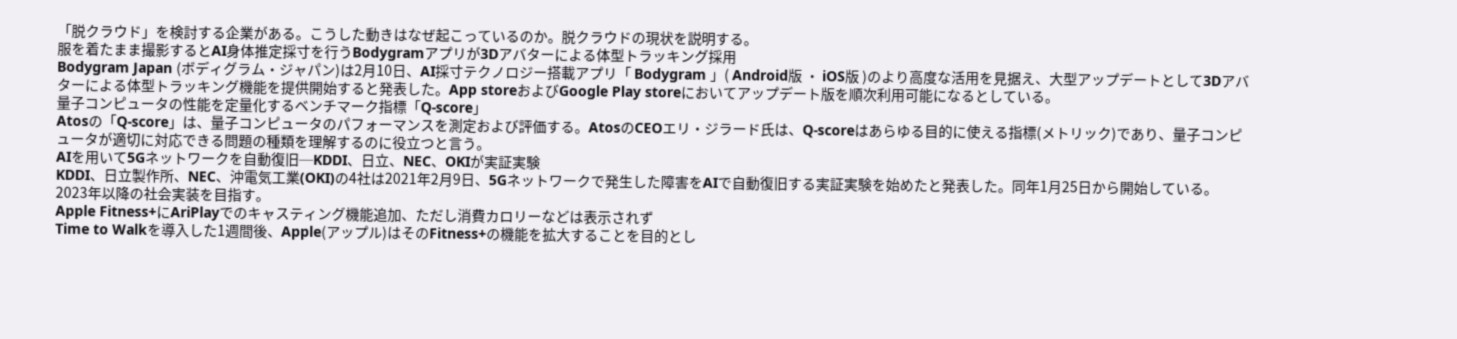「脱クラウド」を検討する企業がある。こうした動きはなぜ起こっているのか。脱クラウドの現状を説明する。
服を着たまま撮影するとAI身体推定採寸を行うBodygramアプリが3Dアバターによる体型トラッキング採用
Bodygram Japan (ボディグラム・ジャパン)は2月10日、AI採寸テクノロジー搭載アプリ「 Bodygram 」( Android版 ・ iOS版 )のより高度な活用を見据え、大型アップデートとして3Dアバターによる体型トラッキング機能を提供開始すると発表した。App storeおよびGoogle Play storeにおいてアップデート版を順次利用可能になるとしている。
量子コンピュータの性能を定量化するベンチマーク指標「Q-score」
Atosの「Q-score」は、量子コンピュータのパフォーマンスを測定および評価する。AtosのCEOエリ・ジラード氏は、Q-scoreはあらゆる目的に使える指標(メトリック)であり、量子コンピュータが適切に対応できる問題の種類を理解するのに役立つと言う。
AIを用いて5Gネットワークを自動復旧─KDDI、日立、NEC、OKIが実証実験
KDDI、日立製作所、NEC、沖電気工業(OKI)の4社は2021年2月9日、5Gネットワークで発生した障害をAIで自動復旧する実証実験を始めたと発表した。同年1月25日から開始している。2023年以降の社会実装を目指す。
Apple Fitness+にAriPlayでのキャスティング機能追加、ただし消費カロリーなどは表示されず
Time to Walkを導入した1週間後、Apple(アップル)はそのFitness+の機能を拡大することを目的とし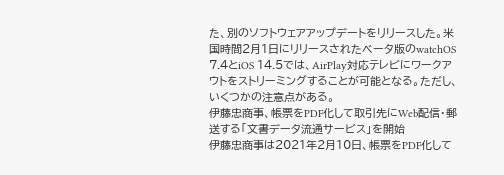た、別のソフトウェアアップデートをリリースした。米国時間2月1日にリリースされたベータ版のwatchOS 7.4とiOS 14.5では、AirPlay対応テレビにワークアウトをストリーミングすることが可能となる。ただし、いくつかの注意点がある。
伊藤忠商事、帳票をPDF化して取引先にWeb配信・郵送する「文書データ流通サービス」を開始
伊藤忠商事は2021年2月10日、帳票をPDF化して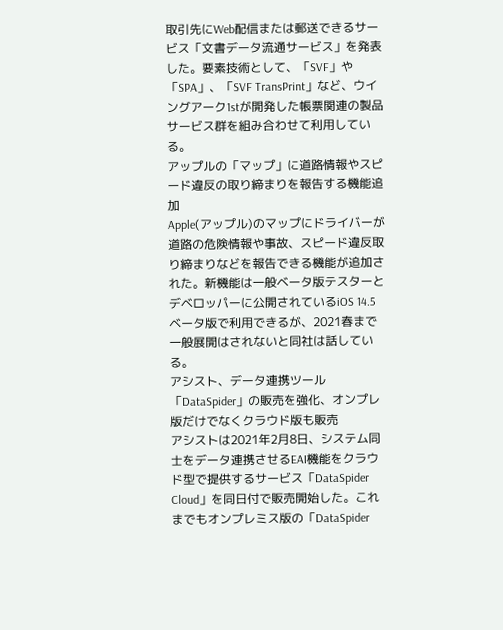取引先にWeb配信または郵送できるサービス「文書データ流通サービス」を発表した。要素技術として、「SVF」や「SPA」、「SVF TransPrint」など、ウイングアーク1stが開発した帳票関連の製品サービス群を組み合わせて利用している。
アップルの「マップ」に道路情報やスピード違反の取り締まりを報告する機能追加
Apple(アップル)のマップにドライバーが道路の危険情報や事故、スピード違反取り締まりなどを報告できる機能が追加された。新機能は一般ベータ版テスターとデベロッパーに公開されているiOS 14.5ベータ版で利用できるが、2021春まで一般展開はされないと同社は話している。
アシスト、データ連携ツール「DataSpider」の販売を強化、オンプレ版だけでなくクラウド版も販売
アシストは2021年2月8日、システム同士をデータ連携させるEAI機能をクラウド型で提供するサービス「DataSpider Cloud」を同日付で販売開始した。これまでもオンプレミス版の「DataSpider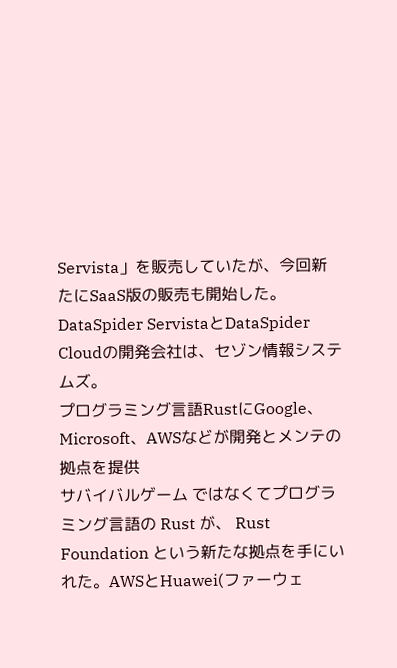Servista」を販売していたが、今回新たにSaaS版の販売も開始した。DataSpider ServistaとDataSpider Cloudの開発会社は、セゾン情報システムズ。
プログラミング言語RustにGoogle、Microsoft、AWSなどが開発とメンテの拠点を提供
サバイバルゲーム ではなくてプログラミング言語の Rust が、 Rust Foundation という新たな拠点を手にいれた。AWSとHuawei(ファーウェ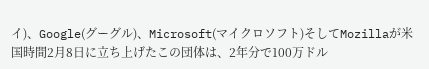イ)、Google(グーグル)、Microsoft(マイクロソフト)そしてMozillaが米国時間2月8日に立ち上げたこの団体は、2年分で100万ドル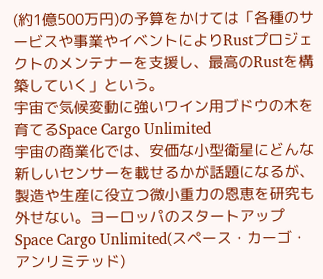(約1億500万円)の予算をかけては「各種のサービスや事業やイベントによりRustプロジェクトのメンテナーを支援し、最高のRustを構築していく」という。
宇宙で気候変動に強いワイン用ブドウの木を育てるSpace Cargo Unlimited
宇宙の商業化では、安価な小型衛星にどんな新しいセンサーを載せるかが話題になるが、製造や生産に役立つ微小重力の恩恵を研究も外せない。ヨーロッパのスタートアップSpace Cargo Unlimited(スペース・カーゴ・アンリミテッド)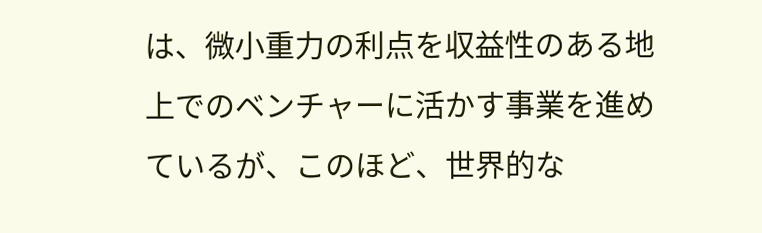は、微小重力の利点を収益性のある地上でのベンチャーに活かす事業を進めているが、このほど、世界的な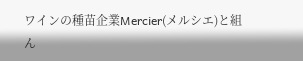ワインの種苗企業Mercier(メルシエ)と組ん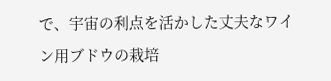で、宇宙の利点を活かした丈夫なワイン用ブドウの栽培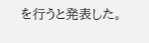を行うと発表した。